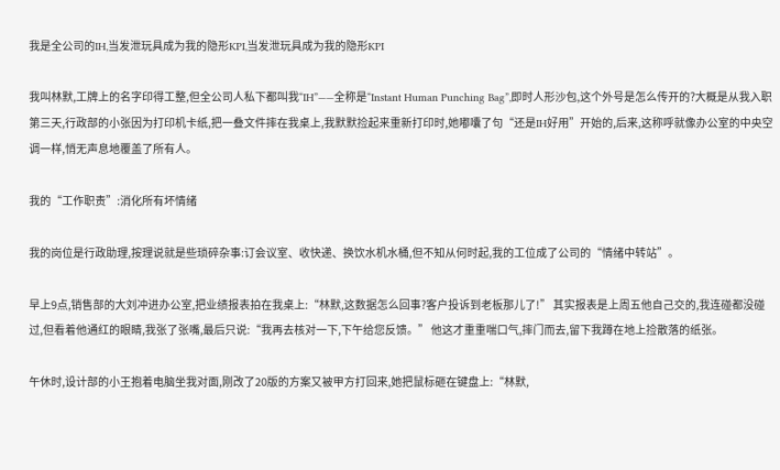我是全公司的IH,当发泄玩具成为我的隐形KPI,当发泄玩具成为我的隐形KPI

我叫林默,工牌上的名字印得工整,但全公司人私下都叫我“IH”——全称是“Instant Human Punching Bag”,即时人形沙包,这个外号是怎么传开的?大概是从我入职第三天,行政部的小张因为打印机卡纸,把一叠文件摔在我桌上,我默默捡起来重新打印时,她嘟囔了句“还是IH好用”开始的,后来,这称呼就像办公室的中央空调一样,悄无声息地覆盖了所有人。

我的“工作职责”:消化所有坏情绪

我的岗位是行政助理,按理说就是些琐碎杂事:订会议室、收快递、换饮水机水桶,但不知从何时起,我的工位成了公司的“情绪中转站”。

早上9点,销售部的大刘冲进办公室,把业绩报表拍在我桌上:“林默,这数据怎么回事?客户投诉到老板那儿了!” 其实报表是上周五他自己交的,我连碰都没碰过,但看着他通红的眼睛,我张了张嘴,最后只说:“我再去核对一下,下午给您反馈。” 他这才重重喘口气,摔门而去,留下我蹲在地上捡散落的纸张。

午休时,设计部的小王抱着电脑坐我对面,刚改了20版的方案又被甲方打回来,她把鼠标砸在键盘上:“林默,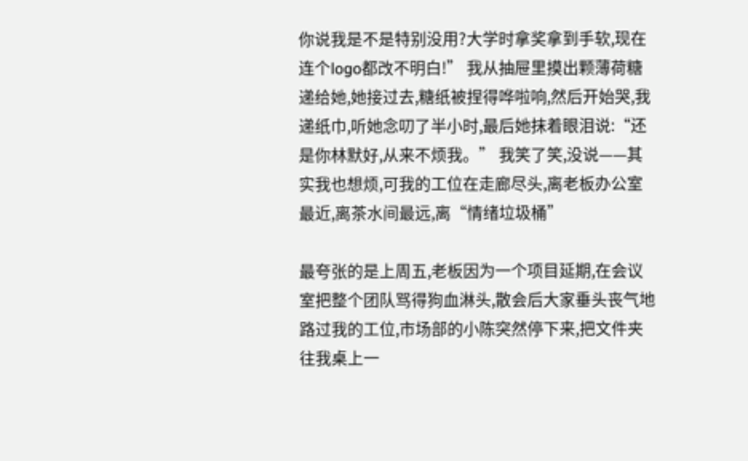你说我是不是特别没用?大学时拿奖拿到手软,现在连个logo都改不明白!” 我从抽屉里摸出颗薄荷糖递给她,她接过去,糖纸被捏得哗啦响,然后开始哭,我递纸巾,听她念叨了半小时,最后她抹着眼泪说:“还是你林默好,从来不烦我。” 我笑了笑,没说——其实我也想烦,可我的工位在走廊尽头,离老板办公室最近,离茶水间最远,离“情绪垃圾桶”

最夸张的是上周五,老板因为一个项目延期,在会议室把整个团队骂得狗血淋头,散会后大家垂头丧气地路过我的工位,市场部的小陈突然停下来,把文件夹往我桌上一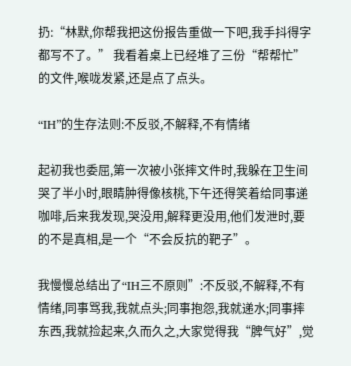扔:“林默,你帮我把这份报告重做一下吧,我手抖得字都写不了。” 我看着桌上已经堆了三份“帮帮忙”的文件,喉咙发紧,还是点了点头。

“IH”的生存法则:不反驳,不解释,不有情绪

起初我也委屈,第一次被小张摔文件时,我躲在卫生间哭了半小时,眼睛肿得像核桃,下午还得笑着给同事递咖啡,后来我发现,哭没用,解释更没用,他们发泄时,要的不是真相,是一个“不会反抗的靶子”。

我慢慢总结出了“IH三不原则”:不反驳,不解释,不有情绪,同事骂我,我就点头;同事抱怨,我就递水;同事摔东西,我就捡起来,久而久之,大家觉得我“脾气好”,觉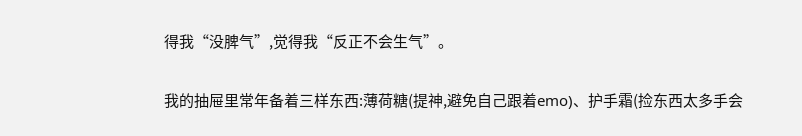得我“没脾气”,觉得我“反正不会生气”。

我的抽屉里常年备着三样东西:薄荷糖(提神,避免自己跟着emo)、护手霜(捡东西太多手会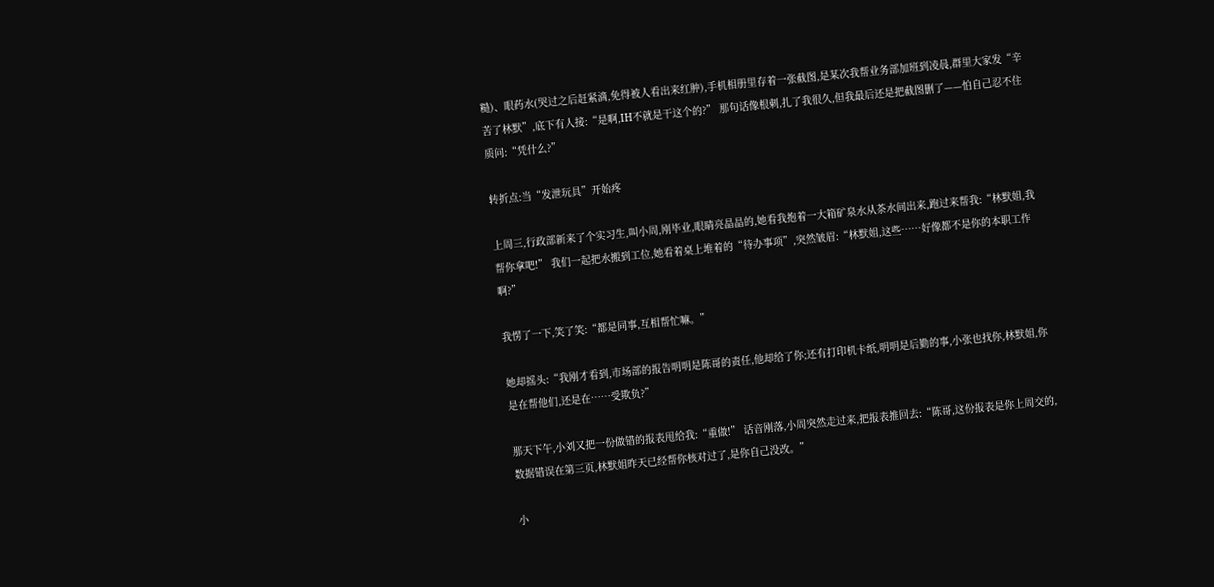糙)、眼药水(哭过之后赶紧滴,免得被人看出来红肿),手机相册里存着一张截图,是某次我帮业务部加班到凌晨,群里大家发“辛苦了林默”,底下有人接:“是啊,IH不就是干这个的?” 那句话像根刺,扎了我很久,但我最后还是把截图删了——怕自己忍不住质问:“凭什么?”

转折点:当“发泄玩具”开始疼

上周三,行政部新来了个实习生,叫小周,刚毕业,眼睛亮晶晶的,她看我抱着一大箱矿泉水从茶水间出来,跑过来帮我:“林默姐,我帮你拿吧!” 我们一起把水搬到工位,她看着桌上堆着的“待办事项”,突然皱眉:“林默姐,这些……好像都不是你的本职工作啊?”

我愣了一下,笑了笑:“都是同事,互相帮忙嘛。”

她却摇头:“我刚才看到,市场部的报告明明是陈哥的责任,他却给了你;还有打印机卡纸,明明是后勤的事,小张也找你,林默姐,你是在帮他们,还是在……受欺负?”

那天下午,小刘又把一份做错的报表甩给我:“重做!” 话音刚落,小周突然走过来,把报表推回去:“陈哥,这份报表是你上周交的,数据错误在第三页,林默姐昨天已经帮你核对过了,是你自己没改。”

小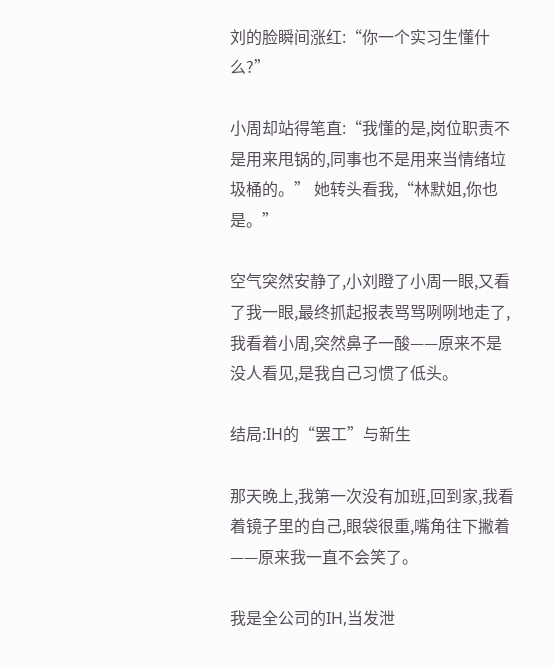刘的脸瞬间涨红:“你一个实习生懂什么?”

小周却站得笔直:“我懂的是,岗位职责不是用来甩锅的,同事也不是用来当情绪垃圾桶的。” 她转头看我,“林默姐,你也是。”

空气突然安静了,小刘瞪了小周一眼,又看了我一眼,最终抓起报表骂骂咧咧地走了,我看着小周,突然鼻子一酸——原来不是没人看见,是我自己习惯了低头。

结局:IH的“罢工”与新生

那天晚上,我第一次没有加班,回到家,我看着镜子里的自己,眼袋很重,嘴角往下撇着——原来我一直不会笑了。

我是全公司的IH,当发泄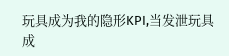玩具成为我的隐形KPI,当发泄玩具成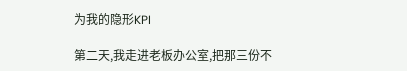为我的隐形KPI

第二天,我走进老板办公室,把那三份不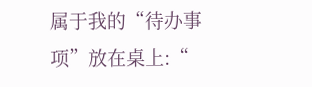属于我的“待办事项”放在桌上:“